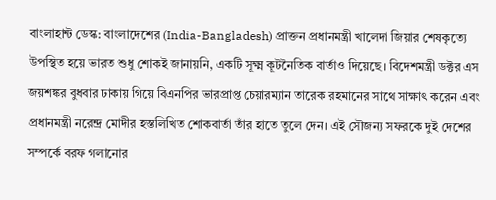বাংলাহান্ট ডেস্ক: বাংলাদেশের (India-Bangladesh) প্রাক্তন প্রধানমন্ত্রী খালেদা জিয়ার শেষকৃত্যে উপস্থিত হয়ে ভারত শুধু শোকই জানায়নি, একটি সূক্ষ্ম কূটনৈতিক বার্তাও দিয়েছে। বিদেশমন্ত্রী ডক্টর এস জয়শঙ্কর বুধবার ঢাকায় গিয়ে বিএনপির ভারপ্রাপ্ত চেয়ারম্যান তারেক রহমানের সাথে সাক্ষাৎ করেন এবং প্রধানমন্ত্রী নরেন্দ্র মোদীর হস্তলিখিত শোকবার্তা তাঁর হাতে তুলে দেন। এই সৌজন্য সফরকে দুই দেশের সম্পর্কে বরফ গলানোর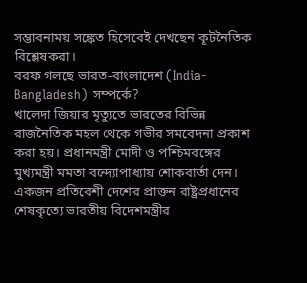সম্ভাবনাময় সঙ্কেত হিসেবেই দেখছেন কূটনৈতিক বিশ্লেষকরা।
বরফ গলছে ভারত-বাংলাদেশ (India-Bangladesh) সম্পর্কে?
খালেদা জিয়ার মৃত্যুতে ভারতের বিভিন্ন রাজনৈতিক মহল থেকে গভীর সমবেদনা প্রকাশ করা হয়। প্রধানমন্ত্রী মোদী ও পশ্চিমবঙ্গের মুখ্যমন্ত্রী মমতা বন্দ্যোপাধ্যায় শোকবার্তা দেন। একজন প্রতিবেশী দেশের প্রাক্তন রাষ্ট্রপ্রধানের শেষকৃত্যে ভারতীয় বিদেশমন্ত্রীর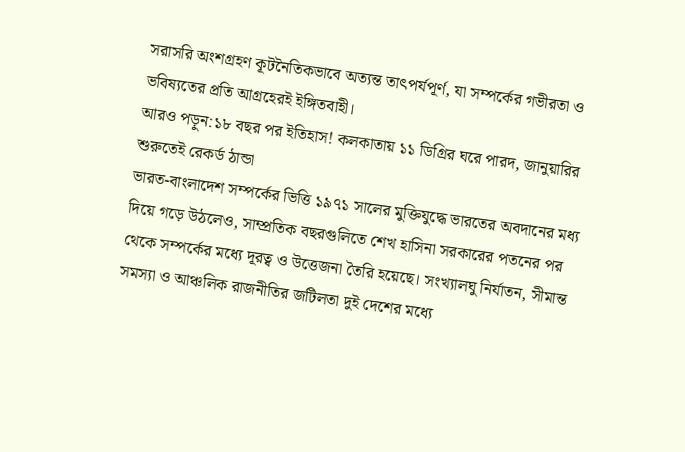সরাসরি অংশগ্রহণ কূটনৈতিকভাবে অত্যন্ত তাৎপর্যপূর্ণ, যা সম্পর্কের গভীরতা ও ভবিষ্যতের প্রতি আগ্রহেরই ইঙ্গিতবাহী।
আরও পড়ুন:১৮ বছর পর ইতিহাস! কলকাতায় ১১ ডিগ্ৰির ঘরে পারদ, জানুয়ারির শুরুতেই রেকর্ড ঠান্ডা
ভারত-বাংলাদেশ সম্পর্কের ভিত্তি ১৯৭১ সালের মুক্তিযুদ্ধে ভারতের অবদানের মধ্য দিয়ে গড়ে উঠলেও, সাম্প্রতিক বছরগুলিতে শেখ হাসিনা সরকারের পতনের পর থেকে সম্পর্কের মধ্যে দূরত্ব ও উত্তেজনা তৈরি হয়েছে। সংখ্যালঘু নির্যাতন, সীমান্ত সমস্যা ও আঞ্চলিক রাজনীতির জটিলতা দুই দেশের মধ্যে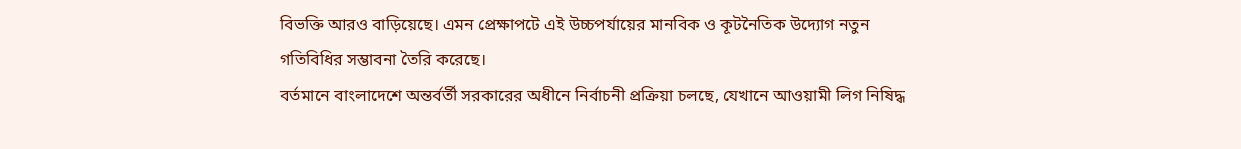বিভক্তি আরও বাড়িয়েছে। এমন প্রেক্ষাপটে এই উচ্চপর্যায়ের মানবিক ও কূটনৈতিক উদ্যোগ নতুন গতিবিধির সম্ভাবনা তৈরি করেছে।
বর্তমানে বাংলাদেশে অন্তর্বর্তী সরকারের অধীনে নির্বাচনী প্রক্রিয়া চলছে, যেখানে আওয়ামী লিগ নিষিদ্ধ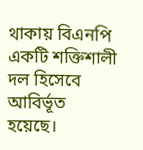থাকায় বিএনপি একটি শক্তিশালী দল হিসেবে আবির্ভূত হয়েছে।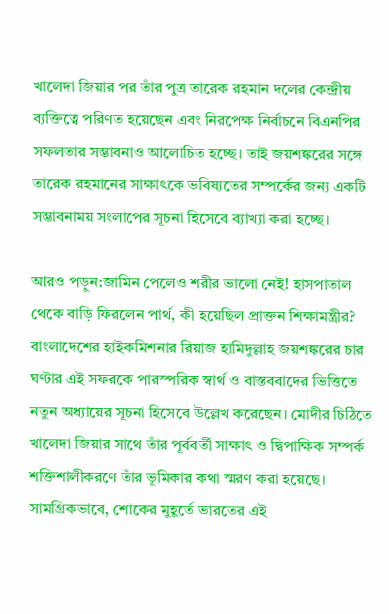খালেদা জিয়ার পর তাঁর পুত্র তারেক রহমান দলের কেন্দ্রীয় ব্যক্তিত্বে পরিণত হয়েছেন এবং নিরপেক্ষ নির্বাচনে বিএনপির সফলতার সম্ভাবনাও আলোচিত হচ্ছে। তাই জয়শঙ্করের সঙ্গে তারেক রহমানের সাক্ষাৎকে ভবিষ্যতের সম্পর্কের জন্য একটি সম্ভাবনাময় সংলাপের সূচনা হিসেবে ব্যাখ্যা করা হচ্ছে।

আরও পড়ুন:জামিন পেলেও শরীর ভালো নেই! হাসপাতাল থেকে বাড়ি ফিরলেন পার্থ, কী হয়েছিল প্রাক্তন শিক্ষামন্ত্রীর?
বাংলাদেশের হাইকমিশনার রিয়াজ হামিদুল্লাহ জয়শঙ্করের চার ঘণ্টার এই সফরকে পারস্পরিক স্বার্থ ও বাস্তববাদের ভিত্তিতে নতুন অধ্যায়ের সূচনা হিসেবে উল্লেখ করেছেন। মোদীর চিঠিতে খালেদা জিয়ার সাথে তাঁর পূর্ববর্তী সাক্ষাৎ ও দ্বিপাক্ষিক সম্পর্ক শক্তিশালীকরণে তাঁর ভূমিকার কথা স্মরণ করা হয়েছে। সামগ্রিকভাবে, শোকের মুহূর্তে ভারতের এই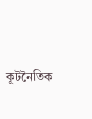কূটনৈতিক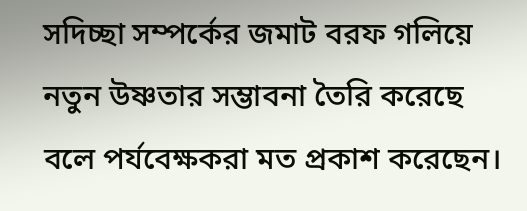সদিচ্ছা সম্পর্কের জমাট বরফ গলিয়ে নতুন উষ্ণতার সম্ভাবনা তৈরি করেছে বলে পর্যবেক্ষকরা মত প্রকাশ করেছেন।